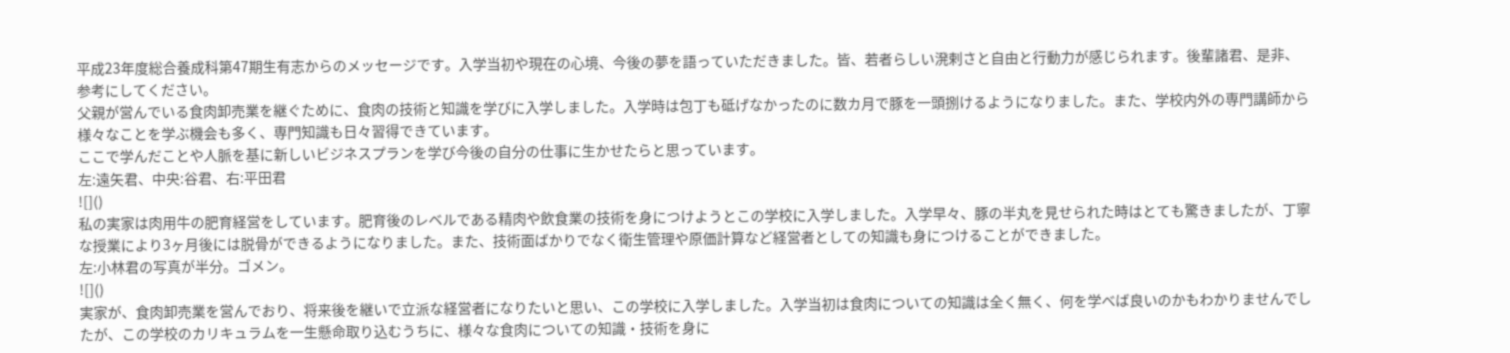平成23年度総合養成科第47期生有志からのメッセージです。入学当初や現在の心境、今後の夢を語っていただきました。皆、若者らしい溌剌さと自由と行動力が感じられます。後輩諸君、是非、参考にしてください。
父親が営んでいる食肉卸売業を継ぐために、食肉の技術と知識を学びに入学しました。入学時は包丁も砥げなかったのに数カ月で豚を一頭捌けるようになりました。また、学校内外の専門講師から様々なことを学ぶ機会も多く、専門知識も日々習得できています。
ここで学んだことや人脈を基に新しいビジネスプランを学び今後の自分の仕事に生かせたらと思っています。
左:遠矢君、中央:谷君、右:平田君
![]()
私の実家は肉用牛の肥育経営をしています。肥育後のレベルである精肉や飲食業の技術を身につけようとこの学校に入学しました。入学早々、豚の半丸を見せられた時はとても驚きましたが、丁寧な授業により3ヶ月後には脱骨ができるようになりました。また、技術面ばかりでなく衛生管理や原価計算など経営者としての知識も身につけることができました。
左:小林君の写真が半分。ゴメン。
![]()
実家が、食肉卸売業を営んでおり、将来後を継いで立派な経営者になりたいと思い、この学校に入学しました。入学当初は食肉についての知識は全く無く、何を学べば良いのかもわかりませんでしたが、この学校のカリキュラムを一生懸命取り込むうちに、様々な食肉についての知識・技術を身に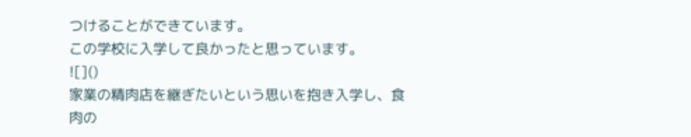つけることができています。
この学校に入学して良かったと思っています。
![]()
家業の精肉店を継ぎたいという思いを抱き入学し、食肉の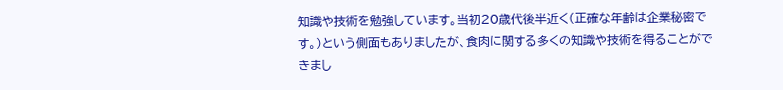知識や技術を勉強しています。当初20歳代後半近く(正確な年齢は企業秘密です。)という側面もありましたが、食肉に関する多くの知識や技術を得ることができまし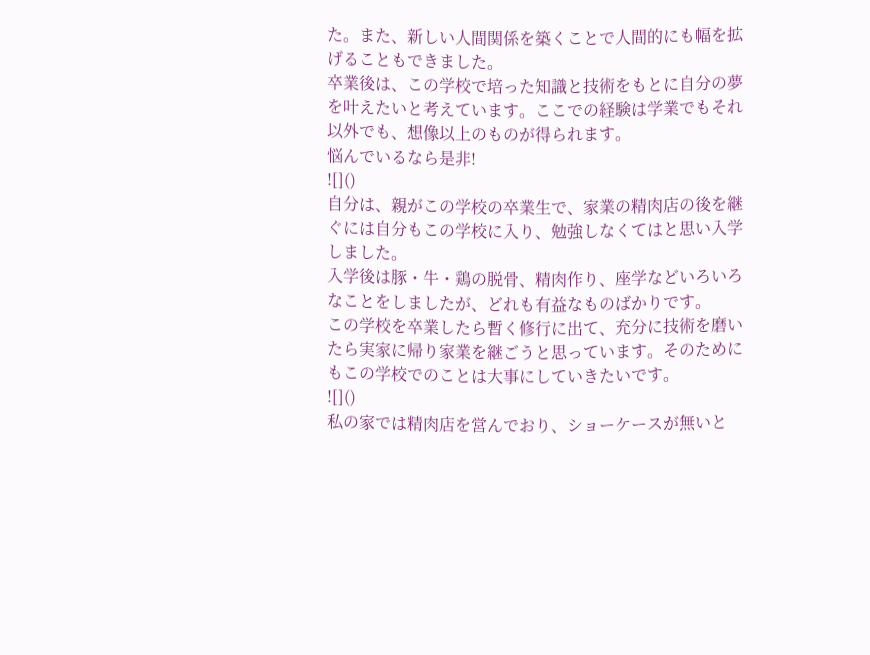た。また、新しい人間関係を築くことで人間的にも幅を拡げることもできました。
卒業後は、この学校で培った知識と技術をもとに自分の夢を叶えたいと考えています。ここでの経験は学業でもそれ以外でも、想像以上のものが得られます。
悩んでいるなら是非!
![]()
自分は、親がこの学校の卒業生で、家業の精肉店の後を継ぐには自分もこの学校に入り、勉強しなくてはと思い入学しました。
入学後は豚・牛・鶏の脱骨、精肉作り、座学などいろいろなことをしましたが、どれも有益なものばかりです。
この学校を卒業したら暫く修行に出て、充分に技術を磨いたら実家に帰り家業を継ごうと思っています。そのためにもこの学校でのことは大事にしていきたいです。
![]()
私の家では精肉店を営んでおり、ショーケースが無いと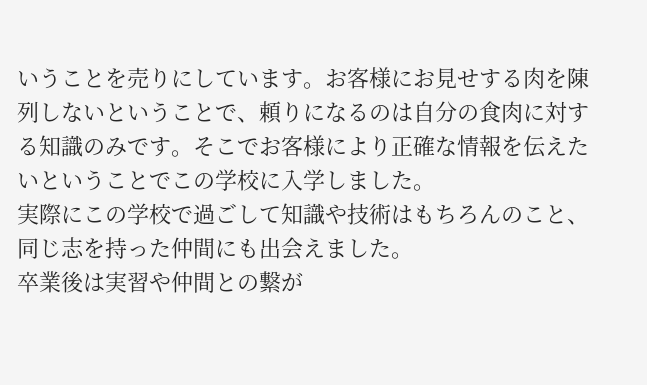いうことを売りにしています。お客様にお見せする肉を陳列しないということで、頼りになるのは自分の食肉に対する知識のみです。そこでお客様により正確な情報を伝えたいということでこの学校に入学しました。
実際にこの学校で過ごして知識や技術はもちろんのこと、同じ志を持った仲間にも出会えました。
卒業後は実習や仲間との繋が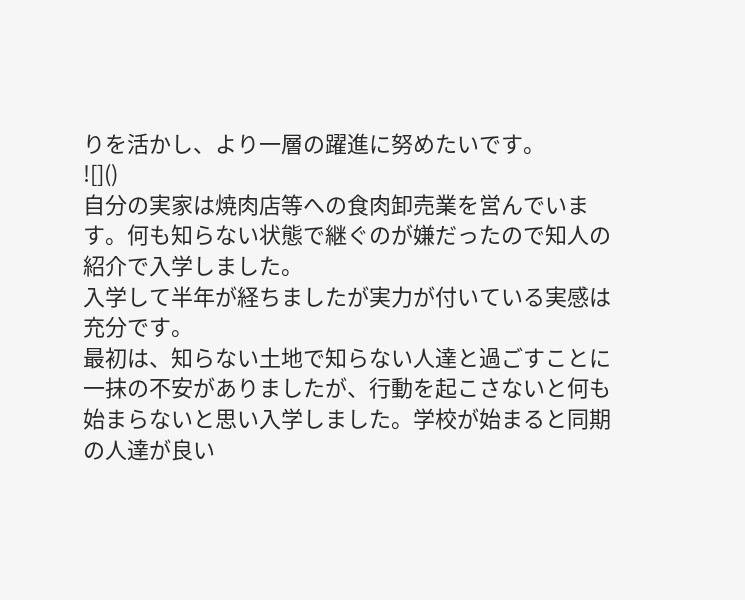りを活かし、より一層の躍進に努めたいです。
![]()
自分の実家は焼肉店等への食肉卸売業を営んでいます。何も知らない状態で継ぐのが嫌だったので知人の紹介で入学しました。
入学して半年が経ちましたが実力が付いている実感は充分です。
最初は、知らない土地で知らない人達と過ごすことに一抹の不安がありましたが、行動を起こさないと何も始まらないと思い入学しました。学校が始まると同期の人達が良い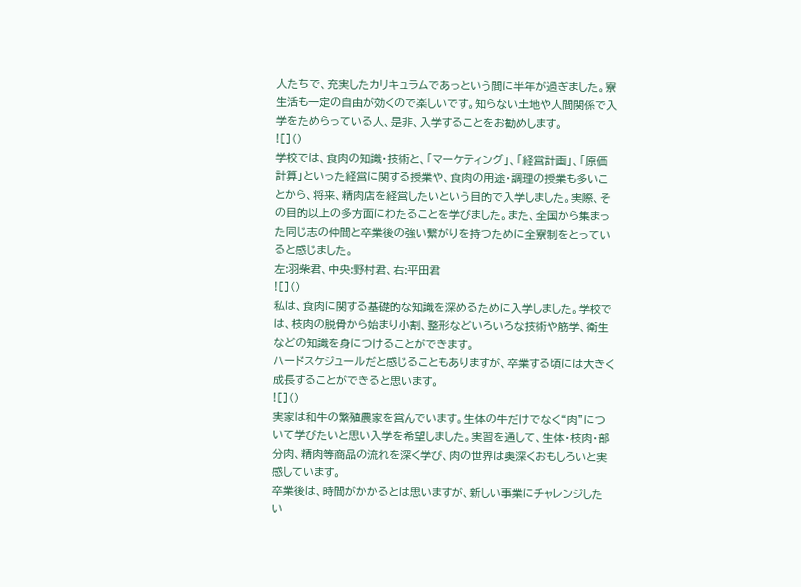人たちで、充実したカリキュラムであっという間に半年が過ぎました。寮生活も一定の自由が効くので楽しいです。知らない土地や人間関係で入学をためらっている人、是非、入学することをお勧めします。
![]()
学校では、食肉の知識・技術と、「マーケティング」、「経営計画」、「原価計算」といった経営に関する授業や、食肉の用途・調理の授業も多いことから、将来、精肉店を経営したいという目的で入学しました。実際、その目的以上の多方面にわたることを学びました。また、全国から集まった同じ志の仲間と卒業後の強い繋がりを持つために全寮制をとっていると感じました。
左:羽柴君、中央:野村君、右:平田君
![]()
私は、食肉に関する基礎的な知識を深めるために入学しました。学校では、枝肉の脱骨から始まり小割、整形などいろいろな技術や筋学、衛生などの知識を身につけることができます。
ハードスケジュールだと感じることもありますが、卒業する頃には大きく成長することができると思います。
![]()
実家は和牛の繁殖農家を営んでいます。生体の牛だけでなく“肉”について学びたいと思い入学を希望しました。実習を通して、生体・枝肉・部分肉、精肉等商品の流れを深く学び、肉の世界は奥深くおもしろいと実感しています。
卒業後は、時間がかかるとは思いますが、新しい事業にチャレンジしたい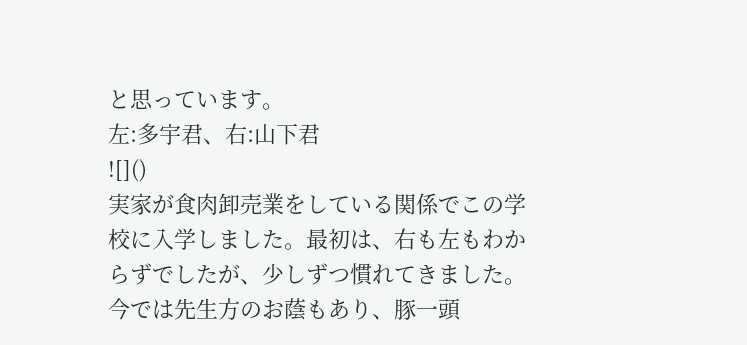と思っています。
左:多宇君、右:山下君
![]()
実家が食肉卸売業をしている関係でこの学校に入学しました。最初は、右も左もわからずでしたが、少しずつ慣れてきました。
今では先生方のお蔭もあり、豚一頭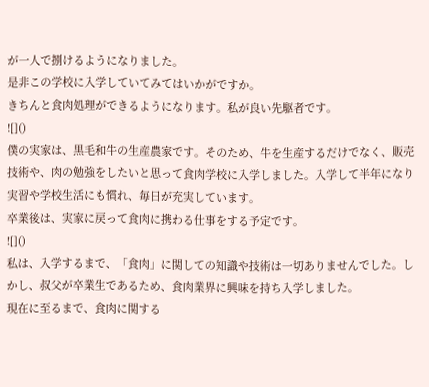が一人で捌けるようになりました。
是非この学校に入学していてみてはいかがですか。
きちんと食肉処理ができるようになります。私が良い先駆者です。
![]()
僕の実家は、黒毛和牛の生産農家です。そのため、牛を生産するだけでなく、販売技術や、肉の勉強をしたいと思って食肉学校に入学しました。入学して半年になり実習や学校生活にも慣れ、毎日が充実しています。
卒業後は、実家に戻って食肉に携わる仕事をする予定です。
![]()
私は、入学するまで、「食肉」に関しての知識や技術は一切ありませんでした。しかし、叔父が卒業生であるため、食肉業界に興味を持ち入学しました。
現在に至るまで、食肉に関する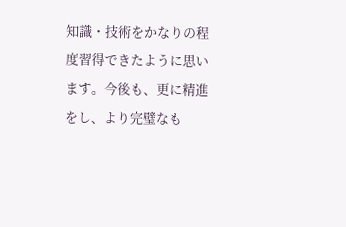知識・技術をかなりの程度習得できたように思います。今後も、更に精進をし、より完璧なも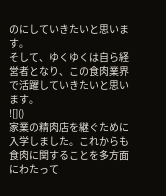のにしていきたいと思います。
そして、ゆくゆくは自ら経営者となり、この食肉業界で活躍していきたいと思います。
![]()
家業の精肉店を継ぐために入学しました。これからも食肉に関することを多方面にわたって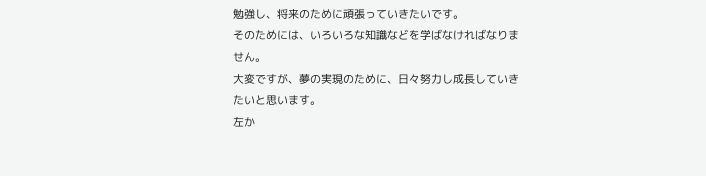勉強し、将来のために頑張っていきたいです。
そのためには、いろいろな知識などを学ばなければなりません。
大変ですが、夢の実現のために、日々努力し成長していきたいと思います。
左か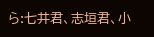ら:七井君、志垣君、小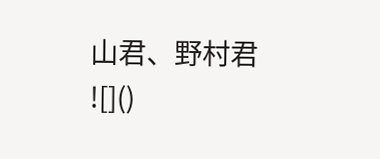山君、野村君
![]()